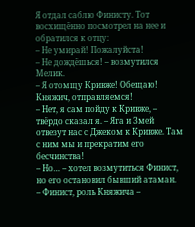Я отдал саблю Финисту. Тот восхищённо посмотрел на нее и обратился к отцу:
– Не умирай! Пожалуйста!
– Не дождёшься! – возмутился Мелик.
– Я отомщу Кривже! Обещаю! Княжич, отправляемся!
– Нет, я сам пойду к Кривже, – твёрдо сказал я. – Яга и Змей отвезут нас с Джеком к Кривже. Там с ним мы и прекратим его бесчинства!
– Но… – хотел возмутиться Финист, но его остановил бывший атаман.
– Финист, роль Княжича –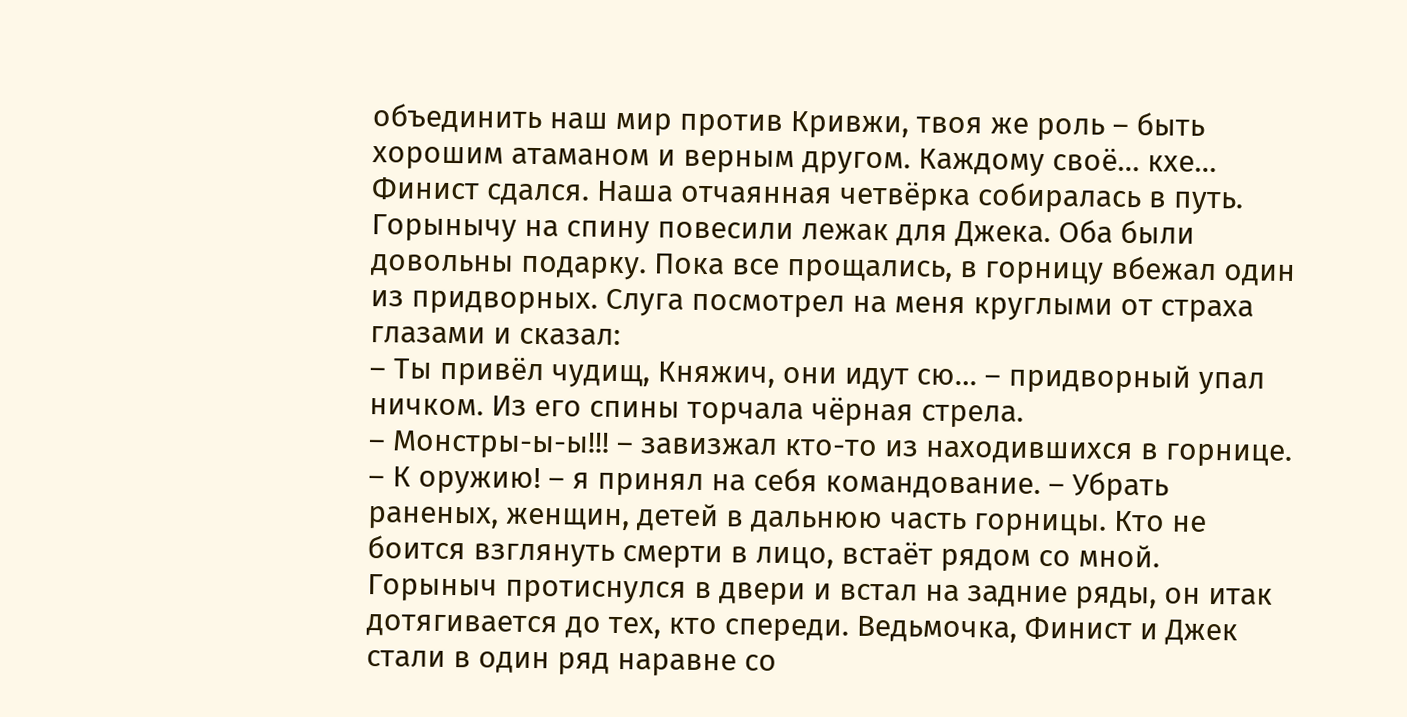объединить наш мир против Кривжи, твоя же роль – быть хорошим атаманом и верным другом. Каждому своё… кхе…
Финист сдался. Наша отчаянная четвёрка собиралась в путь. Горынычу на спину повесили лежак для Джека. Оба были довольны подарку. Пока все прощались, в горницу вбежал один из придворных. Слуга посмотрел на меня круглыми от страха глазами и сказал:
– Ты привёл чудищ, Княжич, они идут сю… – придворный упал ничком. Из его спины торчала чёрная стрела.
– Монстры-ы-ы!!! – завизжал кто-то из находившихся в горнице.
– К оружию! – я принял на себя командование. – Убрать раненых, женщин, детей в дальнюю часть горницы. Кто не боится взглянуть смерти в лицо, встаёт рядом со мной.
Горыныч протиснулся в двери и встал на задние ряды, он итак дотягивается до тех, кто спереди. Ведьмочка, Финист и Джек стали в один ряд наравне со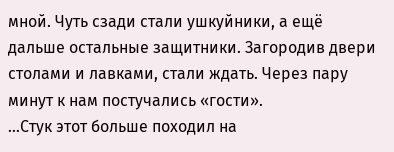мной. Чуть сзади стали ушкуйники, а ещё дальше остальные защитники. Загородив двери столами и лавками, стали ждать. Через пару минут к нам постучались «гости».
…Стук этот больше походил на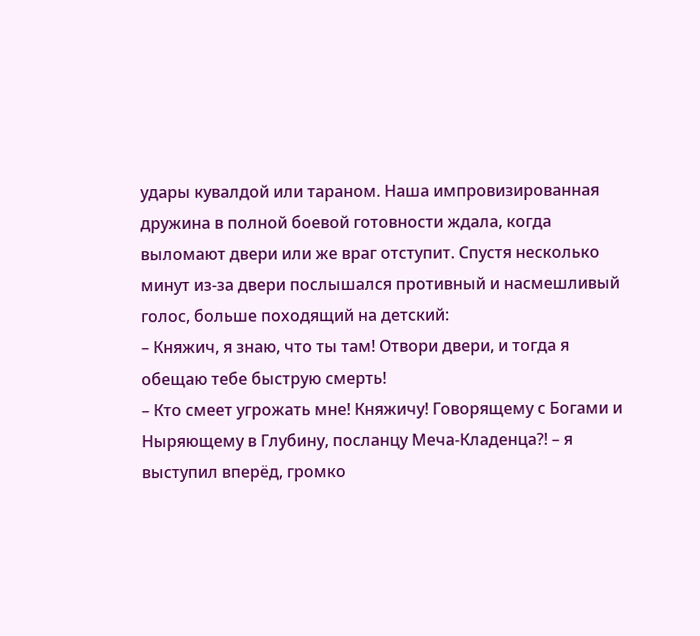удары кувалдой или тараном. Наша импровизированная дружина в полной боевой готовности ждала, когда выломают двери или же враг отступит. Спустя несколько минут из-за двери послышался противный и насмешливый голос, больше походящий на детский:
– Княжич, я знаю, что ты там! Отвори двери, и тогда я обещаю тебе быструю смерть!
– Кто смеет угрожать мне! Княжичу! Говорящему с Богами и Ныряющему в Глубину, посланцу Меча-Кладенца?! – я выступил вперёд, громко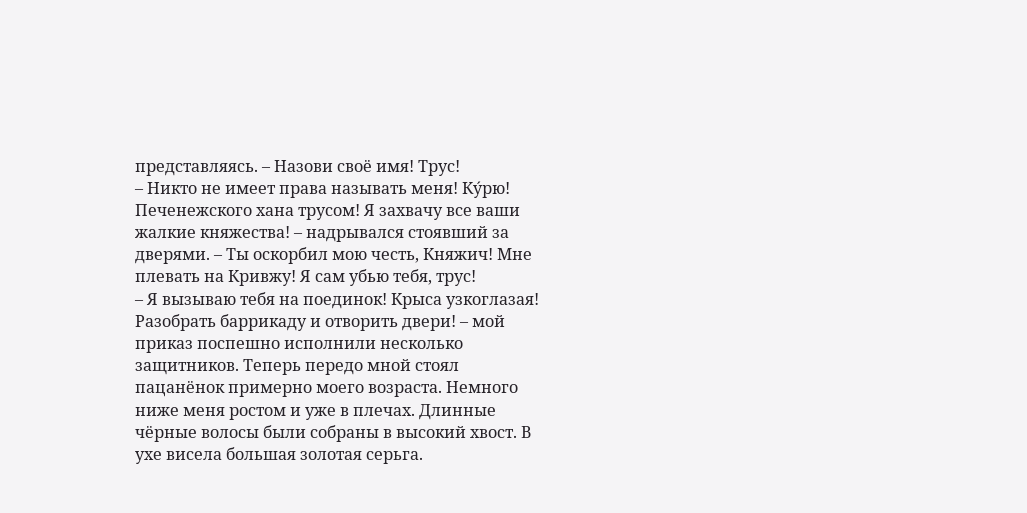представляясь. – Назови своё имя! Трус!
– Никто не имеет права называть меня! Ку́рю! Печенежского хана трусом! Я захвачу все ваши жалкие княжества! – надрывался стоявший за дверями. – Ты оскорбил мою честь, Княжич! Мне плевать на Кривжу! Я сам убью тебя, трус!
– Я вызываю тебя на поединок! Крыса узкоглазая! Разобрать баррикаду и отворить двери! – мой приказ поспешно исполнили несколько защитников. Теперь передо мной стоял пацанёнок примерно моего возраста. Немного ниже меня ростом и уже в плечах. Длинные чёрные волосы были собраны в высокий хвост. В ухе висела большая золотая серьга.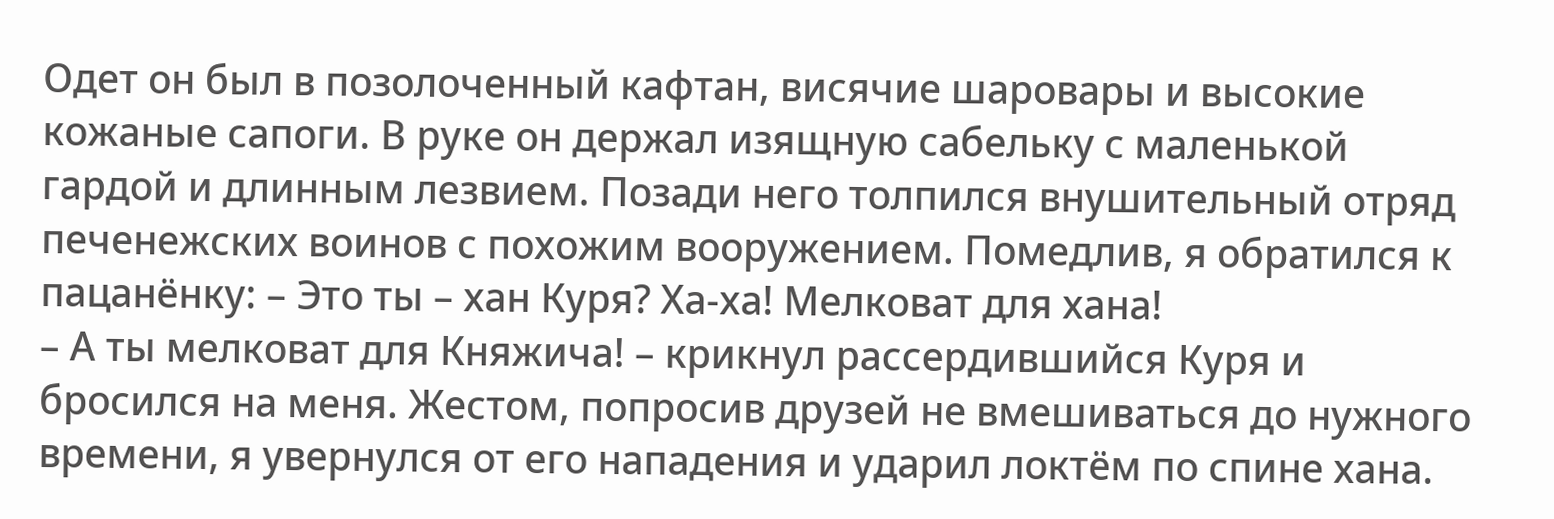Одет он был в позолоченный кафтан, висячие шаровары и высокие кожаные сапоги. В руке он держал изящную сабельку с маленькой гардой и длинным лезвием. Позади него толпился внушительный отряд печенежских воинов с похожим вооружением. Помедлив, я обратился к пацанёнку: – Это ты – хан Куря? Ха-ха! Мелковат для хана!
– А ты мелковат для Княжича! – крикнул рассердившийся Куря и бросился на меня. Жестом, попросив друзей не вмешиваться до нужного времени, я увернулся от его нападения и ударил локтём по спине хана.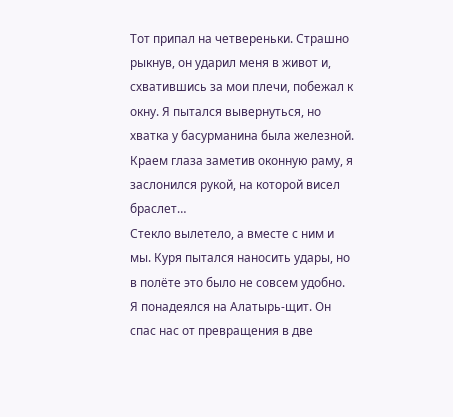Тот припал на четвереньки. Страшно рыкнув, он ударил меня в живот и, схватившись за мои плечи, побежал к окну. Я пытался вывернуться, но хватка у басурманина была железной. Краем глаза заметив оконную раму, я заслонился рукой, на которой висел браслет…
Стекло вылетело, а вместе с ним и мы. Куря пытался наносить удары, но в полёте это было не совсем удобно. Я понадеялся на Алатырь-щит. Он спас нас от превращения в две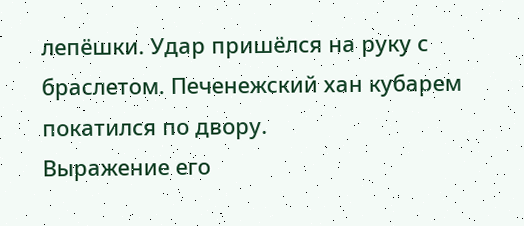лепёшки. Удар пришёлся на руку с браслетом. Печенежский хан кубарем покатился по двору.
Выражение его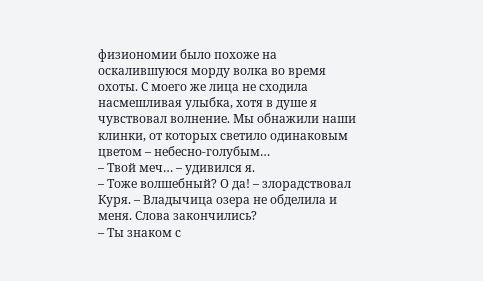физиономии было похоже на оскалившуюся морду волка во время охоты. С моего же лица не сходила насмешливая улыбка, хотя в душе я чувствовал волнение. Мы обнажили наши клинки, от которых светило одинаковым цветом – небесно-голубым…
– Твой меч… – удивился я.
– Тоже волшебный? О да! – злорадствовал Куря. – Владычица озера не обделила и меня. Слова закончились?
– Ты знаком с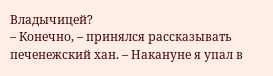Владычицей?
– Конечно, – принялся рассказывать печенежский хан. – Накануне я упал в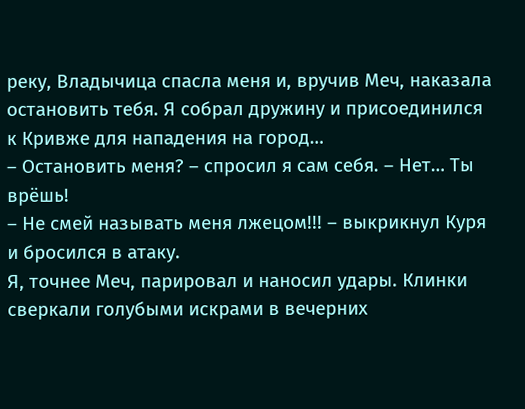реку, Владычица спасла меня и, вручив Меч, наказала остановить тебя. Я собрал дружину и присоединился к Кривже для нападения на город…
– Остановить меня? – спросил я сам себя. – Нет… Ты врёшь!
– Не смей называть меня лжецом!!! – выкрикнул Куря и бросился в атаку.
Я, точнее Меч, парировал и наносил удары. Клинки сверкали голубыми искрами в вечерних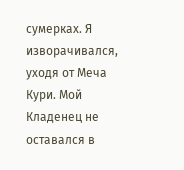сумерках. Я изворачивался, уходя от Меча Кури. Мой Кладенец не оставался в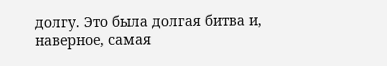долгу. Это была долгая битва и, наверное, самая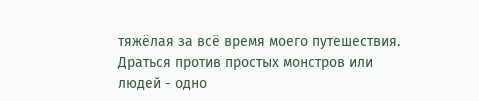тяжёлая за всё время моего путешествия. Драться против простых монстров или людей - одно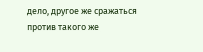дело, другое же сражаться против такого же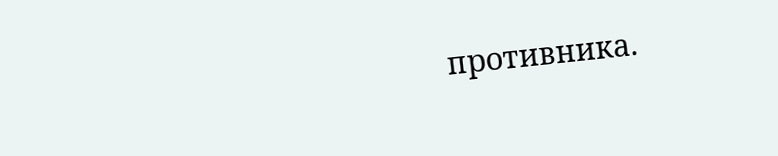противника.